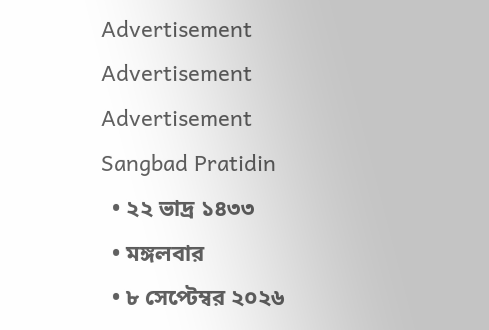Advertisement
Advertisement
Advertisement
Sangbad Pratidin
  • ২২ ভাদ্র ১৪৩৩
  • মঙ্গলবার
  • ৮ সেপ্টেম্বর ২০২৬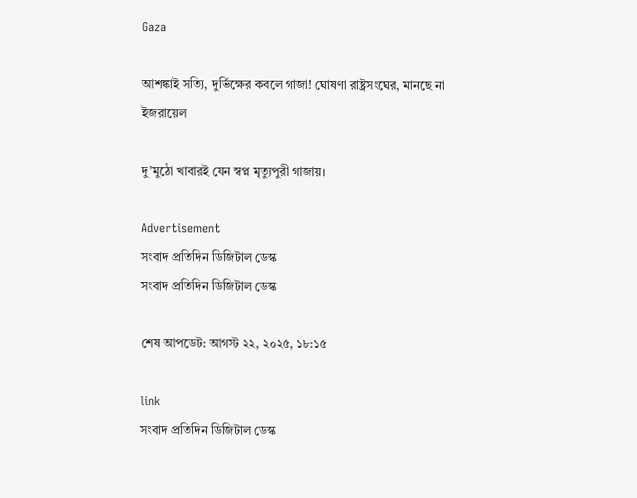Gaza

আশঙ্কাই সত্যি, দুর্ভিক্ষের কবলে গাজা! ঘোষণা রাষ্ট্রসংঘের, মানছে না ইজরায়েল

দু’মুঠো খাবারই যেন স্বপ্ন মৃত্যুপুরী গাজায়।

Advertisement
সংবাদ প্রতিদিন ডিজিটাল ডেস্ক
সংবাদ প্রতিদিন ডিজিটাল ডেস্ক

শেষ আপডেট: আগস্ট ২২, ২০২৫, ১৮:১৫

link
সংবাদ প্রতিদিন ডিজিটাল ডেস্ক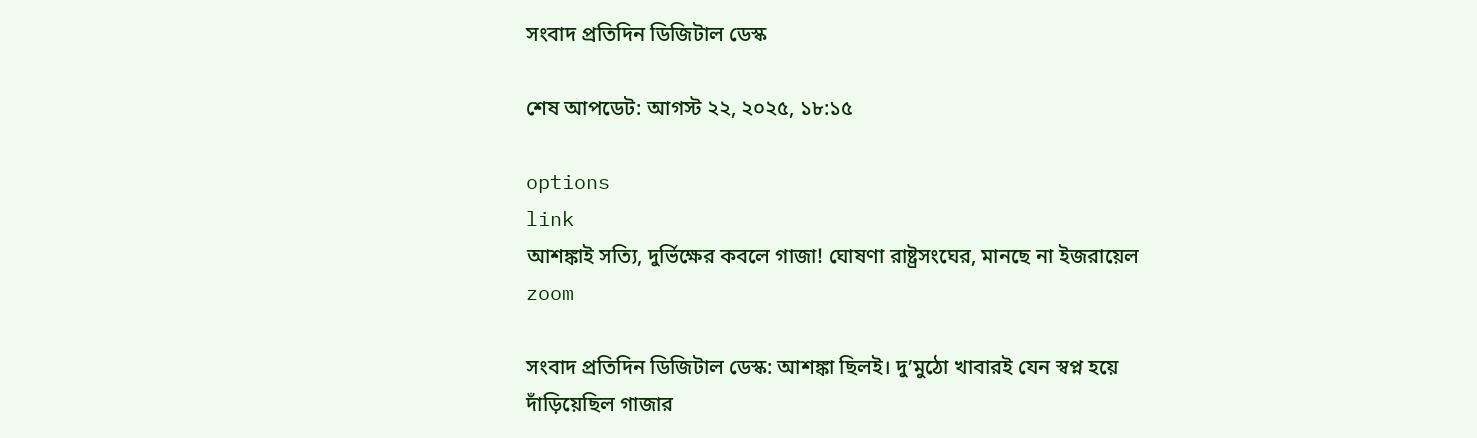সংবাদ প্রতিদিন ডিজিটাল ডেস্ক

শেষ আপডেট: আগস্ট ২২, ২০২৫, ১৮:১৫

options
link
আশঙ্কাই সত্যি, দুর্ভিক্ষের কবলে গাজা! ঘোষণা রাষ্ট্রসংঘের, মানছে না ইজরায়েল zoom

সংবাদ প্রতিদিন ডিজিটাল ডেস্ক: আশঙ্কা ছিলই। দু’মুঠো খাবারই যেন স্বপ্ন হয়ে দাঁড়িয়েছিল গাজার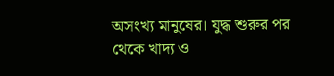অসংখ্য মানুষের। যুদ্ধ শুরুর পর থেকে খাদ্য ও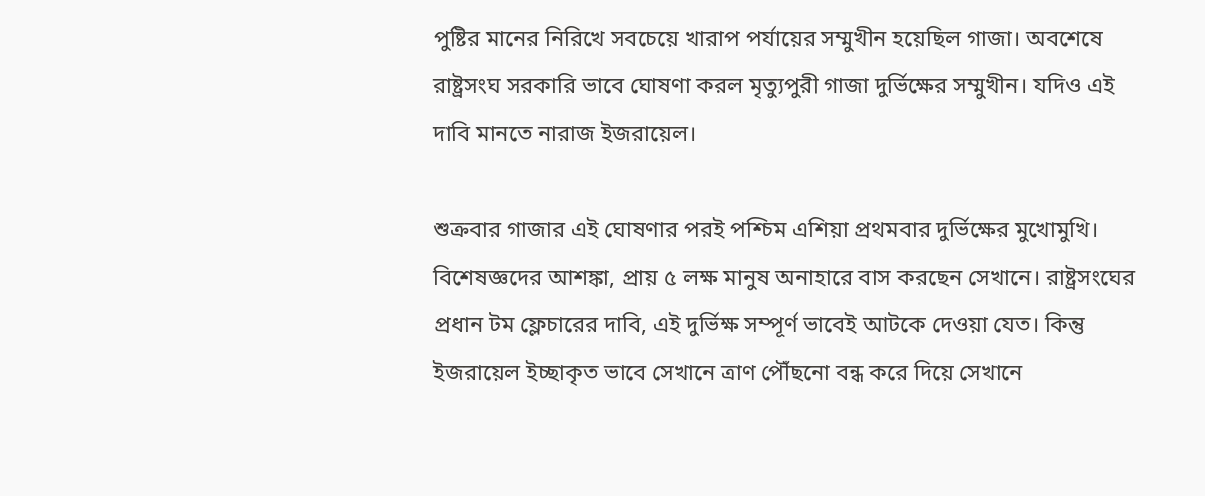পুষ্টির মানের নিরিখে সবচেয়ে খারাপ পর্যায়ের সম্মুখীন হয়েছিল গাজা। অবশেষে রাষ্ট্রসংঘ সরকারি ভাবে ঘোষণা করল মৃত্যুপুরী গাজা দুর্ভিক্ষের সম্মুখীন। যদিও এই দাবি মানতে নারাজ ইজরায়েল।

শুক্রবার গাজার এই ঘোষণার পরই পশ্চিম এশিয়া প্রথমবার দুর্ভিক্ষের মুখোমুখি। বিশেষজ্ঞদের আশঙ্কা, প্রায় ৫ লক্ষ মানুষ অনাহারে বাস করছেন সেখানে। রাষ্ট্রসংঘের প্রধান টম ফ্লেচারের দাবি, এই দুর্ভিক্ষ সম্পূর্ণ ভাবেই আটকে দেওয়া যেত। কিন্তু ইজরায়েল ইচ্ছাকৃত ভাবে সেখানে ত্রাণ পৌঁছনো বন্ধ করে দিয়ে সেখানে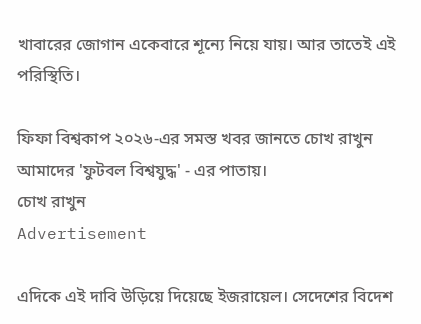খাবারের জোগান একেবারে শূন্যে নিয়ে যায়। আর তাতেই এই পরিস্থিতি।

ফিফা বিশ্বকাপ ২০২৬-এর সমস্ত খবর জানতে চোখ রাখুন আমাদের 'ফুটবল বিশ্বযুদ্ধ' - এর পাতায়।
চোখ রাখুন
Advertisement

এদিকে এই দাবি উড়িয়ে দিয়েছে ইজরায়েল। সেদেশের বিদেশ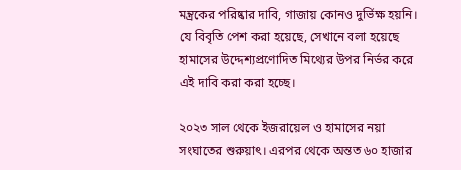মন্ত্রকের পরিষ্কার দাবি, গাজায় কোনও দুর্ভিক্ষ হয়নি। যে বিবৃতি পেশ করা হয়েছে, সেখানে বলা হয়েছে হামাসের উদ্দেশ্যপ্রণোদিত মিথ্যের উপর নির্ভর করে এই দাবি করা করা হচ্ছে।

২০২৩ সাল থেকে ইজরায়েল ও হামাসের নয়া সংঘাতের শুরুয়াৎ। এরপর থেকে অন্তত ৬০ হাজার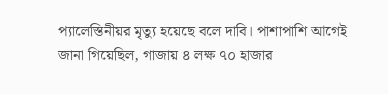প্যালেস্তিনীয়র মৃত্যু হয়েছে বলে দাবি। পাশাপাশি আগেই জানা গিয়েছিল, গাজায় ৪ লক্ষ ৭০ হাজার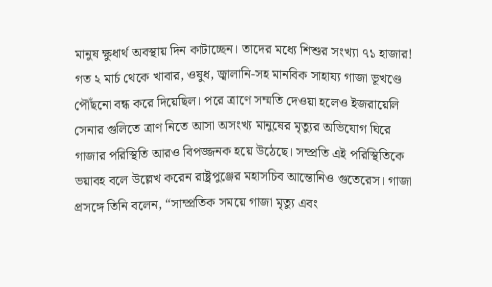মানুষ ক্ষুধার্থ অবস্থায় দিন কাটাচ্ছেন। তাদের মধ্যে শিশুর সংখ্যা ৭১ হাজার! গত ২ মার্চ থেকে খাবার, ওষুধ, জ্বালানি-সহ মানবিক সাহায্য গাজা ভূখণ্ডে পৌঁছনো বন্ধ করে দিয়েছিল। পরে ত্রাণে সম্মতি দেওয়া হলেও ইজরায়েলি সেনার গুলিতে ত্রাণ নিতে আসা অসংখ্য মানুষের মৃত্যুর অভিযোগ ঘিরে গাজার পরিস্থিতি আরও বিপজ্জনক হয়ে উঠেছে। সম্প্রতি এই পরিস্থিতিকে ভয়াবহ বলে উল্লেখ করেন রাষ্ট্রপুঞ্জের মহাসচিব আন্তোনিও গুতেরেস। গাজা প্রসঙ্গে তিনি বলেন, “সাম্প্রতিক সময়ে গাজা মৃত্যু এবং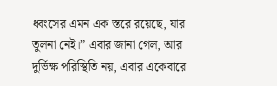ধ্বংসের এমন এক স্তরে রয়েছে, যার তুলনা নেই।” এবার জানা গেল, আর দুর্ভিক্ষ পরিস্থিতি নয়, এবার একেবারে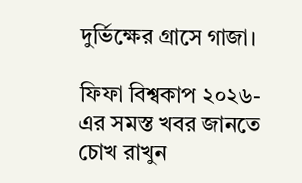দুর্ভিক্ষের গ্রাসে গাজা।

ফিফা বিশ্বকাপ ২০২৬-এর সমস্ত খবর জানতে চোখ রাখুন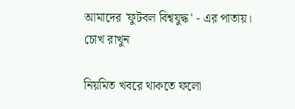আমাদের 'ফুটবল বিশ্বযুদ্ধ' - এর পাতায়।
চোখ রাখুন

নিয়মিত খবরে থাকতে ফলো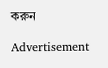করুন

Advertisement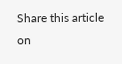Share this article on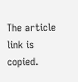The article link is copied.